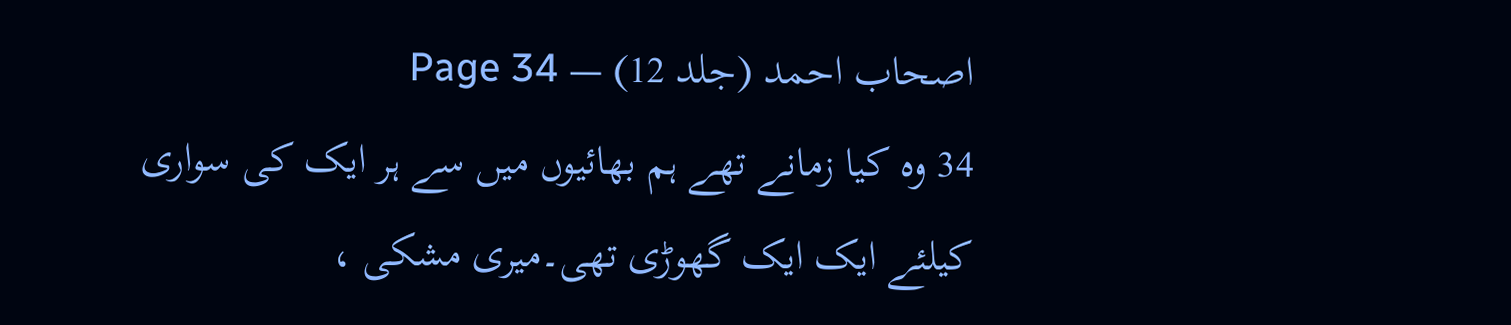اصحاب احمد (جلد 12) — Page 34
34 وہ کیا زمانے تھے ہم بھائیوں میں سے ہر ایک کی سواری کیلئے ایک ایک گھوڑی تھی۔میری مشکی ،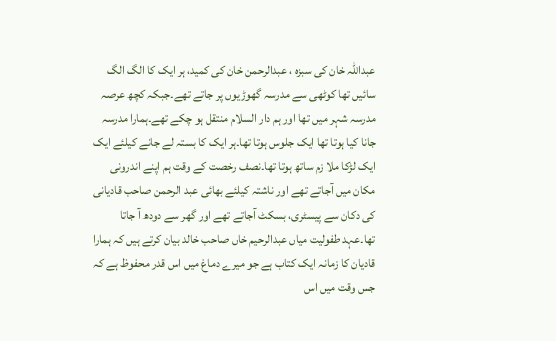عبداللہ خان کی سبزہ ، عبدالرحمن خان کی کمید، ہر ایک کا الگ الگ سائیں تھا کوٹھی سے مدرسہ گھوڑیوں پر جاتے تھے۔جبکہ کچھ عرصہ مدرسہ شہر میں تھا اور ہم دار السلام منتقل ہو چکے تھے۔ہمارا مدرسہ جانا کیا ہوتا تھا ایک جلوس ہوتا تھا۔ہر ایک کا بستہ لے جانے کیلئے ایک ایک لڑکا ملا زم ساتھ ہوتا تھا۔نصف رخصت کے وقت ہم اپنے اندرونی مکان میں آجاتے تھے اور ناشتہ کیلئے بھائی عبد الرحمن صاحب قادیانی کی دکان سے پیسٹری، بسکٹ آجاتے تھے اور گھر سے دودھ آ جاتا تھا۔عہد طفولیت میاں عبدالرحیم خاں صاحب خالد بیان کرتے ہیں کہ ہمارا قادیان کا زمانہ ایک کتاب ہے جو میرے دماغ میں اس قدر محفوظ ہے کہ جس وقت میں اس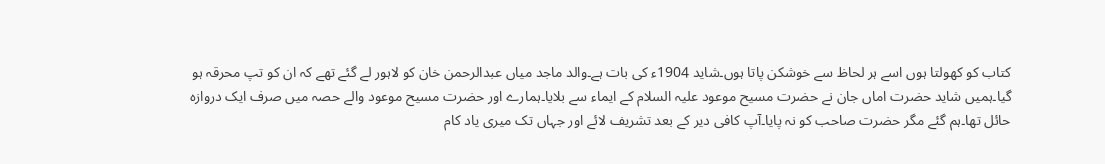کتاب کو کھولتا ہوں اسے ہر لحاظ سے خوشکن پاتا ہوں۔شاید 1904ء کی بات ہے۔والد ماجد میاں عبدالرحمن خان کو لاہور لے گئے تھے کہ ان کو تپ محرقہ ہو گیا۔ہمیں شاید حضرت اماں جان نے حضرت مسیح موعود علیہ السلام کے ایماء سے بلایا۔ہمارے اور حضرت مسیح موعود والے حصہ میں صرف ایک دروازہ حائل تھا۔ہم گئے مگر حضرت صاحب کو نہ پایا۔آپ کافی دیر کے بعد تشریف لائے اور جہاں تک میری یاد کام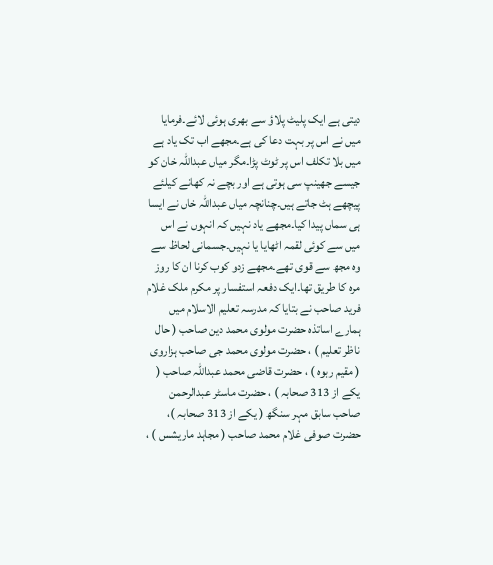دیتی ہے ایک پلیٹ پلاؤ سے بھری ہوئی لائے۔فرمایا میں نے اس پر بہت دعا کی ہے۔مجھے اب تک یاد ہے میں بلا تکلف اس پر ٹوٹ پڑا۔مگر میاں عبداللہ خان کو جیسے جھینپ سی ہوتی ہے اور بچے نہ کھانے کیلئے پیچھے ہٹ جاتے ہیں۔چنانچہ میاں عبداللہ خاں نے ایسا ہی سماں پیدا کیا۔مجھے یاد نہیں کہ انہوں نے اس میں سے کوئی لقمہ اٹھایا یا نہیں۔جسمانی لحاظ سے وہ مجھ سے قوی تھے۔مجھے زدو کوب کرنا ان کا روز مرہ کا طریق تھا۔ایک دفعہ استفسار پر مکرم ملک غلام فرید صاحب نے بتایا کہ مدرسہ تعلیم الاسلام میں ہمارے اساتذہ حضرت مولوی محمد دین صاحب ( حال ناظر تعلیم ) ، حضرت مولوی محمد جی صاحب ہزاروی ( مقیم ربوہ ) ، حضرت قاضی محمد عبداللہ صاحب ( یکے از 313 صحابہ ) ، حضرت ماسٹر عبدالرحمن صاحب سابق مہر سنگھ ( یکے از 313 صحابہ )، حضرت صوفی غلام محمد صاحب ( مجاہد ماریشس ) ،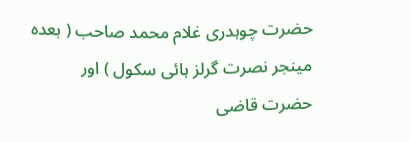حضرت چوہدری غلام محمد صاحب ( بعدہ مینجر نصرت گرلز ہائی سکول ) اور حضرت قاضی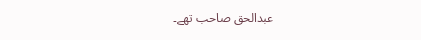عبدالحق صاحب تھے۔